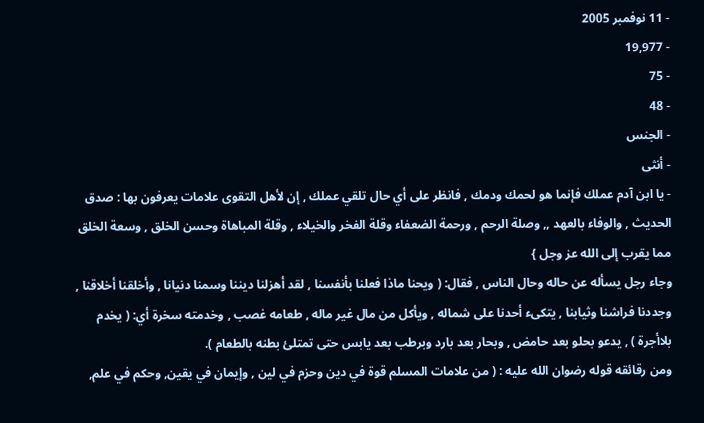- 11 نوفمبر 2005
- 19,977
- 75
- 48
- الجنس
- أنثى
- يا ابن آدم عملك فإنما هو لحمك ودمك , فانظر على أي حال تلقي عملك , إن لأهل التقوى علامات يعرفون بها : صدق الحديث , والوفاء بالعهد ,, وصلة الرحم , ورحمة الضعفاء وقلة الفخر والخيلاء , وقلة المباهاة وحسن الخلق , وسعة الخلق مما يقرب إلى الله عز وجل }
وجاء رجل يسأله عن حاله وحال الناس , فقال: ( ويحنا ماذا فعلنا بأنفسنا , لقد أهزلنا ديننا وسمنا دنيانا , وأخلقنا أخلاقنا , وجددنا فراشنا وثيابنا , يتكىء أحدنا على شماله , ويأكل من مال غير ماله , طعامه غصب , وخدمته سخرة أي: ( يخدم بلاأجرة ) , يدعو بحلو بعد حامض , وبحار بعد بارد وبرطب بعد يابس حتى تمتلئ بطنه بالطعام ).
ومن رقائقه قوله رضوان الله عليه : ( من علامات المسلم قوة في دين وحزم في لين , وإيمان في يقين, وحكم في علم,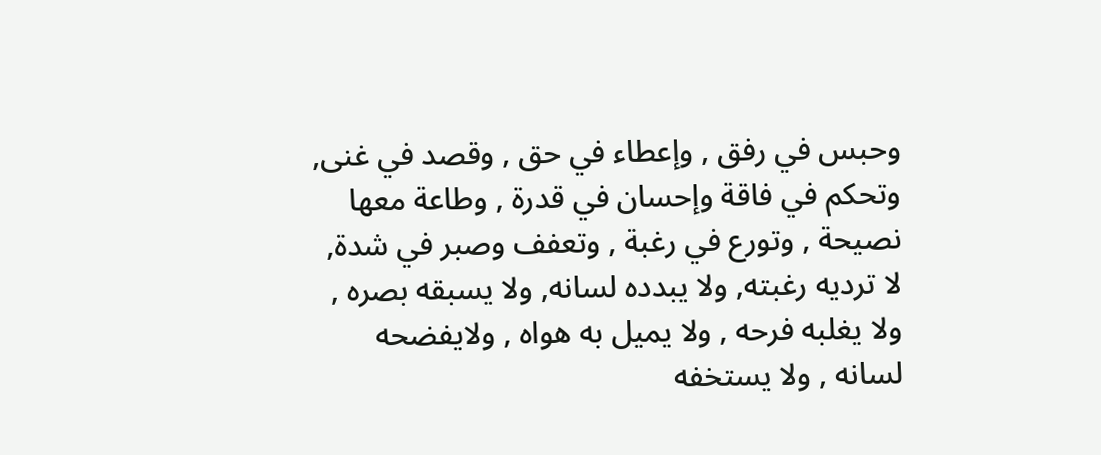وحبس في رفق , وإعطاء في حق , وقصد في غنى, وتحكم في فاقة وإحسان في قدرة , وطاعة معها نصيحة , وتورع في رغبة , وتعفف وصبر في شدة, لا ترديه رغبته, ولا يبدده لسانه, ولا يسبقه بصره , ولا يغلبه فرحه , ولا يميل به هواه , ولايفضحه لسانه , ولا يستخفه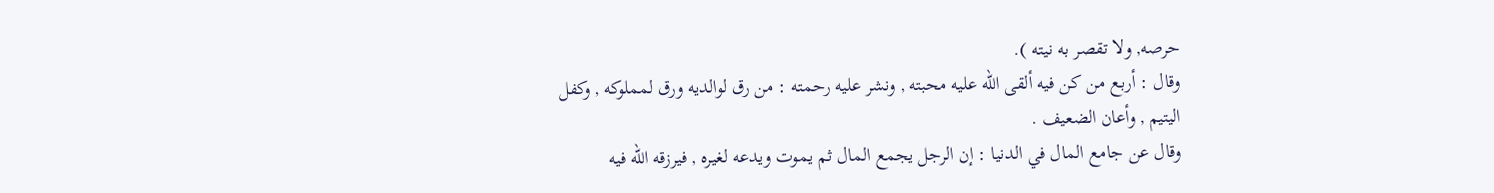حرصه, ولا تقصر به نيته ).
وقال : أربع من كن فيه ألقى الله عليه محبته , ونشر عليه رحمته : من رق لوالديه ورق لمملوكه , وكفل اليتيم , وأعان الضعيف .
وقال عن جامع المال في الدنيا : إن الرجل يجمع المال ثم يموت ويدعه لغيره , فيرزقه الله فيه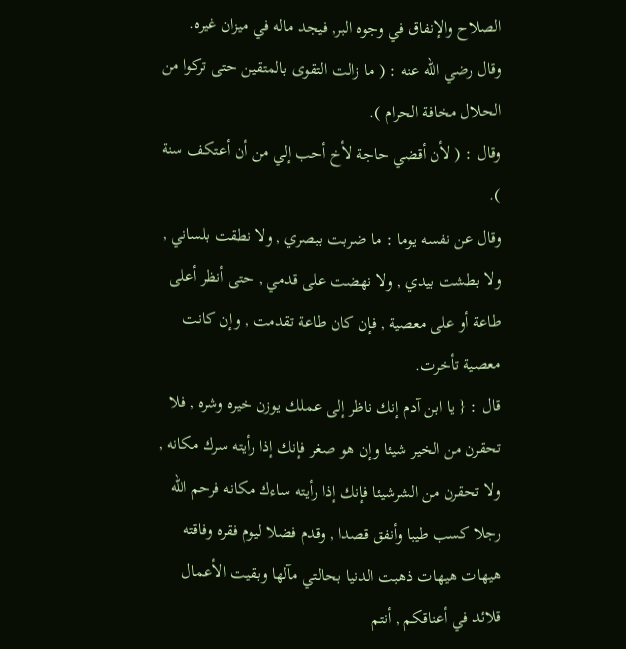الصلاح والإنفاق في وجوه البر, فيجد ماله في ميزان غيره.
وقال رضي الله عنه : ( ما زالت التقوى بالمتقين حتى تركوا من الحلال مخافة الحرام ).
وقال : ( لأن أقضي حاجة لأخ أحب إلي من أن أعتكف سنة ).
وقال عن نفسه يوما : ما ضربت ببصري , ولا نطقت بلساني , ولا بطشت بيدي , ولا نهضت على قدمي , حتى أنظر أعلى طاعة أو على معصية , فإن كان طاعة تقدمت , وإن كانت معصية تأخرت.
قال : { يا ابن آدم إنك ناظر إلى عملك يوزن خيره وشره , فلا تحقرن من الخير شيئا وإن هو صغر فإنك إذا رأيته سرك مكانه , ولا تحقرن من الشرشيئا فإنك إذا رأيته ساءك مكانه فرحم الله رجلا كسب طيبا وأنفق قصدا , وقدم فضلا ليوم فقره وفاقته هيهات هيهات ذهبت الدنيا بحالتي مآلها وبقيت الأعمال قلائد في أعناقكم , أنتم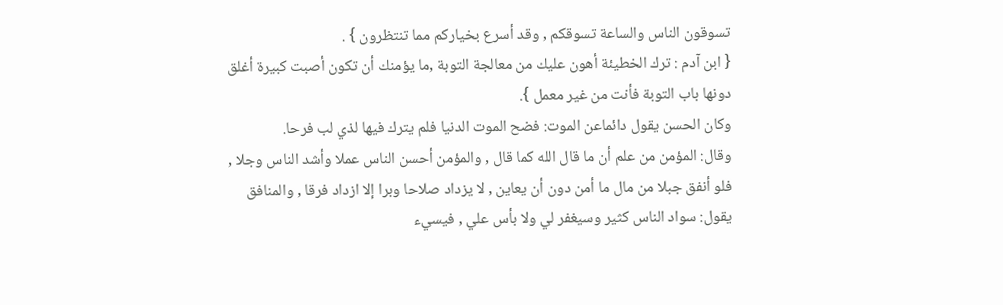تسوقون الناس والساعة تسوقكم , وقد أسرع بخياركم مما تنتظرون } .
{ ابن آدم : ترك الخطيئة أهون عليك من معالجة التوبة ,ما يؤمنك أن تكون أصبت كبيرة أغلق دونها باب التوبة فأنت من غير معمل }.
وكان الحسن يقول دائماعن الموت: فضح الموت الدنيا فلم يترك فيها لذي لب فرحا.
وقال: المؤمن من علم أن ما قال الله كما قال , والمؤمن أحسن الناس عملا وأشد الناس وجلا , فلو أنفق جبلا من مال ما أمن دون أن يعاين , لا يزداد صلاحا وبرا إلا ازداد فرقا , والمنافق يقول: سواد الناس كثير وسيغفر لي ولا بأس علي , فيسيء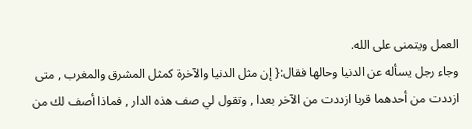العمل ويتمنى على الله.
وجاء رجل يسأله عن الدنيا وحالها فقال:{ إن مثل الدنيا والآخرة كمثل المشرق والمغرب , متى ازددت من أحدهما قربا ازددت من الآخر بعدا , وتقول لي صف هذه الدار , فماذا أصف لك من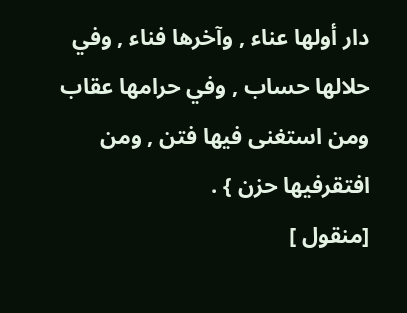دار أولها عناء , وآخرها فناء , وفي حلالها حساب , وفي حرامها عقاب ومن استغنى فيها فتن , ومن افتقرفيها حزن } .
[منقول ]